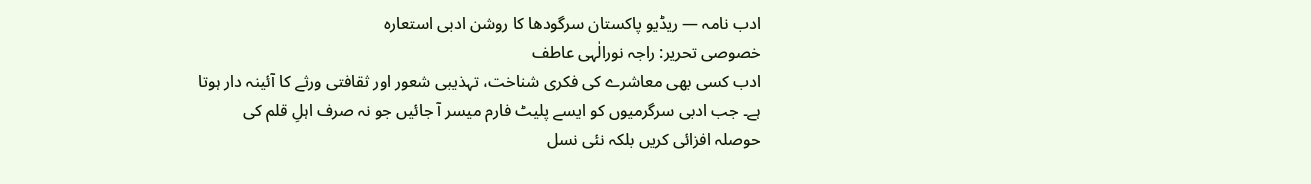ادب نامہ — ریڈیو پاکستان سرگودھا کا روشن ادبی استعارہ
خصوصی تحریر: راجہ نورالٰہی عاطف
ادب کسی بھی معاشرے کی فکری شناخت، تہذیبی شعور اور ثقافتی ورثے کا آئینہ دار ہوتا ہے۔ جب ادبی سرگرمیوں کو ایسے پلیٹ فارم میسر آ جائیں جو نہ صرف اہلِ قلم کی حوصلہ افزائی کریں بلکہ نئی نسل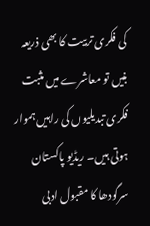کی فکری تربیت کا بھی ذریعہ بنیں تو معاشرے میں مثبت فکری تبدیلیوں کی راہیں ہموار ہوتی ہیں۔ ریڈیو پاکستان سرگودھا کا مقبول ادبی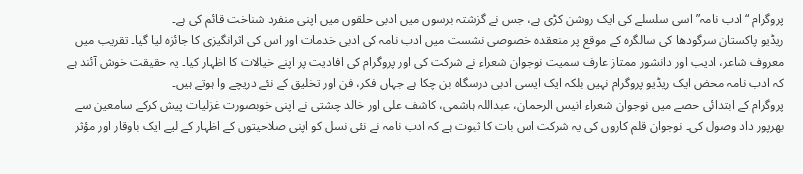پروگرام “ادب نامہ” اسی سلسلے کی ایک روشن کڑی ہے، جس نے گزشتہ برسوں میں ادبی حلقوں میں اپنی منفرد شناخت قائم کی ہے۔
ریڈیو پاکستان سرگودھا کی سالگرہ کے موقع پر منعقدہ خصوصی نشست میں ادب نامہ کی ادبی خدمات اور اس کی اثرانگیزی کا جائزہ لیا گیا۔ تقریب میں معروف شاعر، ادیب اور دانشور ممتاز عارف سمیت نوجوان شعراء نے شرکت کی اور پروگرام کی افادیت پر اپنے خیالات کا اظہار کیا۔ یہ حقیقت خوش آئند ہے کہ ادب نامہ محض ایک ریڈیو پروگرام نہیں بلکہ ایک ایسی ادبی درسگاہ بن چکا ہے جہاں فکر، فن اور تخلیق کے نئے دریچے وا ہوتے ہیں۔
پروگرام کے ابتدائی حصے میں نوجوان شعراء انیس الرحمان، عبداللہ ہاشمی، کاشف علی اور خالد چشتی نے اپنی خوبصورت غزلیات پیش کرکے سامعین سے بھرپور داد وصول کی۔ نوجوان قلم کاروں کی یہ شرکت اس بات کا ثبوت ہے کہ ادب نامہ نے نئی نسل کو اپنی صلاحیتوں کے اظہار کے لیے ایک باوقار اور مؤثر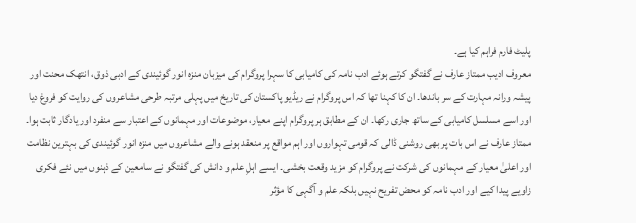پلیٹ فارم فراہم کیا ہے۔
معروف ادیب ممتاز عارف نے گفتگو کرتے ہوئے ادب نامہ کی کامیابی کا سہرا پروگرام کی میزبان منزہ انور گوئیندی کے ادبی ذوق، انتھک محنت اور پیشہ ورانہ مہارت کے سر باندھا۔ ان کا کہنا تھا کہ اس پروگرام نے ریڈیو پاکستان کی تاریخ میں پہلی مرتبہ طرحی مشاعروں کی روایت کو فروغ دیا اور اسے مسلسل کامیابی کے ساتھ جاری رکھا۔ ان کے مطابق ہر پروگرام اپنے معیار، موضوعات اور مہمانوں کے اعتبار سے منفرد اور یادگار ثابت ہوا۔
ممتاز عارف نے اس بات پر بھی روشنی ڈالی کہ قومی تہواروں اور اہم مواقع پر منعقد ہونے والے مشاعروں میں منزہ انور گوئیندی کی بہترین نظامت اور اعلیٰ معیار کے مہمانوں کی شرکت نے پروگرام کو مزید وقعت بخشی۔ ایسے اہلِ علم و دانش کی گفتگو نے سامعین کے ذہنوں میں نئے فکری زاویے پیدا کیے اور ادب نامہ کو محض تفریح نہیں بلکہ علم و آگہی کا مؤثر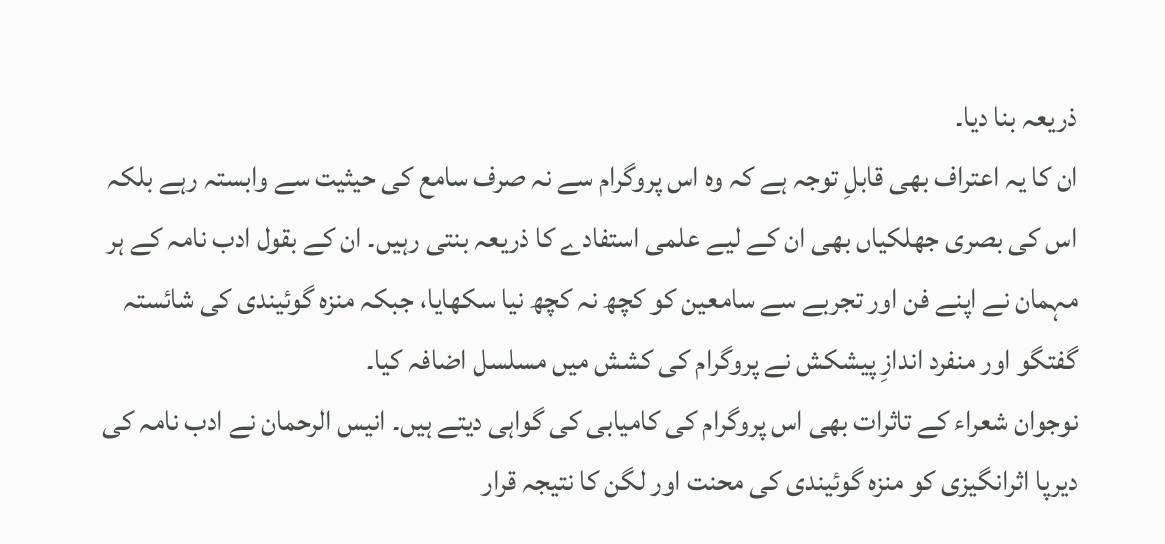ذریعہ بنا دیا۔
ان کا یہ اعتراف بھی قابلِ توجہ ہے کہ وہ اس پروگرام سے نہ صرف سامع کی حیثیت سے وابستہ رہے بلکہ اس کی بصری جھلکیاں بھی ان کے لیے علمی استفادے کا ذریعہ بنتی رہیں۔ ان کے بقول ادب نامہ کے ہر مہمان نے اپنے فن اور تجربے سے سامعین کو کچھ نہ کچھ نیا سکھایا، جبکہ منزہ گوئیندی کی شائستہ گفتگو اور منفرد اندازِ پیشکش نے پروگرام کی کشش میں مسلسل اضافہ کیا۔
نوجوان شعراء کے تاثرات بھی اس پروگرام کی کامیابی کی گواہی دیتے ہیں۔ انیس الرحمان نے ادب نامہ کی دیرپا اثرانگیزی کو منزہ گوئیندی کی محنت اور لگن کا نتیجہ قرار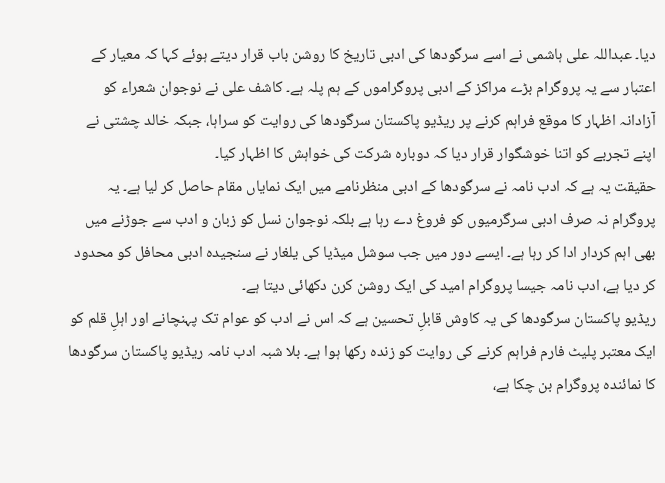دیا۔ عبداللہ علی ہاشمی نے اسے سرگودھا کی ادبی تاریخ کا روشن باب قرار دیتے ہوئے کہا کہ معیار کے اعتبار سے یہ پروگرام بڑے مراکز کے ادبی پروگراموں کے ہم پلہ ہے۔ کاشف علی نے نوجوان شعراء کو آزادانہ اظہار کا موقع فراہم کرنے پر ریڈیو پاکستان سرگودھا کی روایت کو سراہا، جبکہ خالد چشتی نے اپنے تجربے کو اتنا خوشگوار قرار دیا کہ دوبارہ شرکت کی خواہش کا اظہار کیا۔
حقیقت یہ ہے کہ ادب نامہ نے سرگودھا کے ادبی منظرنامے میں ایک نمایاں مقام حاصل کر لیا ہے۔ یہ پروگرام نہ صرف ادبی سرگرمیوں کو فروغ دے رہا ہے بلکہ نوجوان نسل کو زبان و ادب سے جوڑنے میں بھی اہم کردار ادا کر رہا ہے۔ ایسے دور میں جب سوشل میڈیا کی یلغار نے سنجیدہ ادبی محافل کو محدود کر دیا ہے، ادب نامہ جیسا پروگرام امید کی ایک روشن کرن دکھائی دیتا ہے۔
ریڈیو پاکستان سرگودھا کی یہ کاوش قابلِ تحسین ہے کہ اس نے ادب کو عوام تک پہنچانے اور اہلِ قلم کو ایک معتبر پلیٹ فارم فراہم کرنے کی روایت کو زندہ رکھا ہوا ہے۔ بلا شبہ ادب نامہ ریڈیو پاکستان سرگودھا کا نمائندہ پروگرام بن چکا ہے،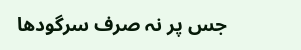جس پر نہ صرف سرگودھا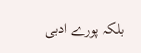بلکہ پورے ادبی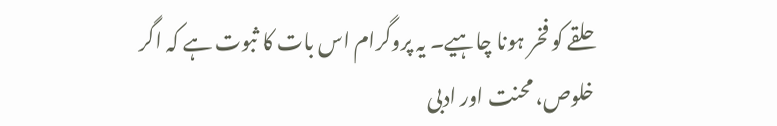حلقے کو فخر ہونا چاہیے۔ یہ پروگرام اس بات کا ثبوت ہے کہ اگر خلوص، محنت اور ادبی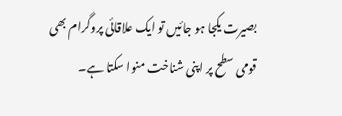بصیرت یکجا ہو جائیں تو ایک علاقائی پروگرام بھی قومی سطح پر اپنی شناخت منوا سکتا ہے۔